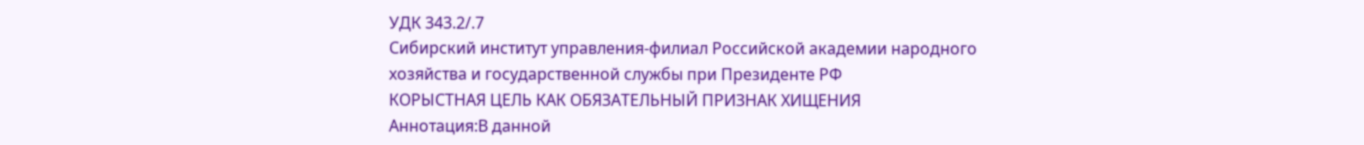УДК 343.2/.7
Сибирский институт управления-филиал Российской академии народного хозяйства и государственной службы при Президенте РФ
КОРЫСТНАЯ ЦЕЛЬ КАК ОБЯЗАТЕЛЬНЫЙ ПРИЗНАК ХИЩЕНИЯ
Аннотация:В данной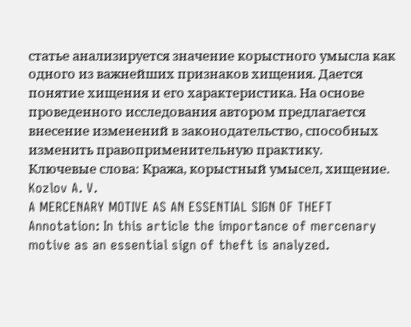статье анализируется значение корыстного умысла как одного из важнейших признаков хищения. Дается понятие хищения и его характеристика. На основе проведенного исследования автором предлагается внесение изменений в законодательство, способных изменить правоприменительную практику.
Ключевые слова: Кража, корыстный умысел, хищение.
Kozlov A. V.
A MERCENARY MOTIVE AS AN ESSENTIAL SIGN OF THEFT
Annotation: In this article the importance of mercenary motive as an essential sign of theft is analyzed.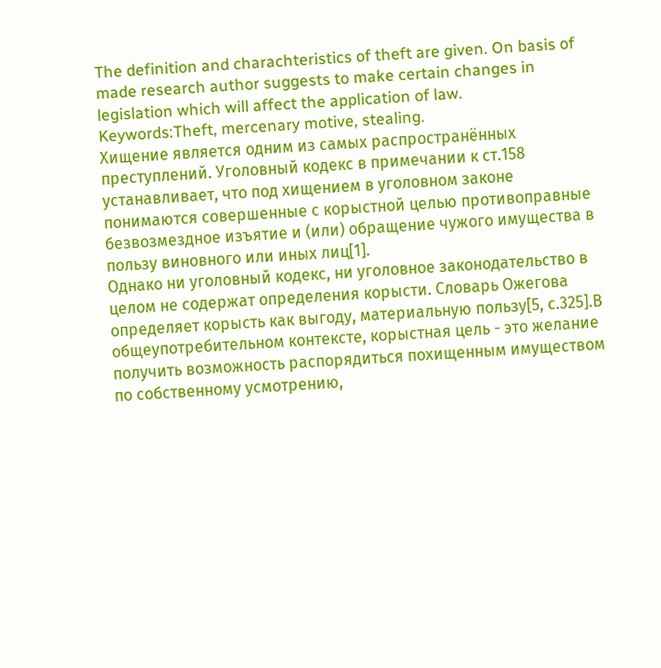The definition and charachteristics of theft are given. On basis of made research author suggests to make certain changes in legislation which will affect the application of law.
Keywords:Theft, mercenary motive, stealing.
Хищение является одним из самых распространённых преступлений. Уголовный кодекс в примечании к ст.158 устанавливает, что под хищением в уголовном законе понимаются совершенные с корыстной целью противоправные безвозмездное изъятие и (или) обращение чужого имущества в пользу виновного или иных лиц[1].
Однако ни уголовный кодекс, ни уголовное законодательство в целом не содержат определения корысти. Словарь Ожегова определяет корысть как выгоду, материальную пользу[5, с.325].В общеупотребительном контексте, корыстная цель - это желание получить возможность распорядиться похищенным имуществом по собственному усмотрению,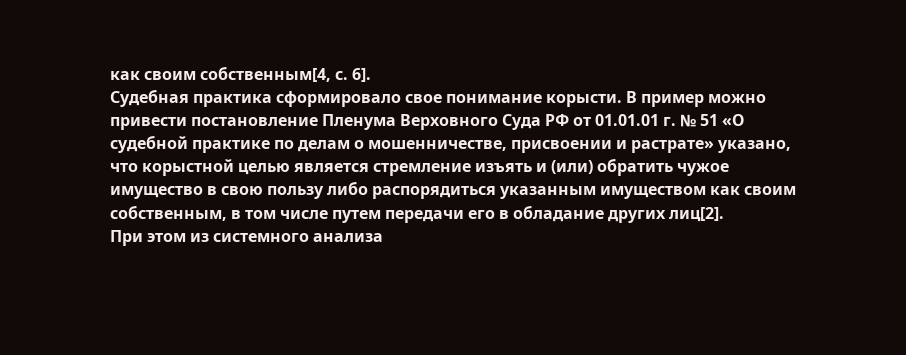как своим собственным[4, с. 6].
Судебная практика сформировало свое понимание корысти. В пример можно привести постановление Пленума Верховного Суда РФ от 01.01.01 г. № 51 «О судебной практике по делам о мошенничестве, присвоении и растрате» указано, что корыстной целью является стремление изъять и (или) обратить чужое имущество в свою пользу либо распорядиться указанным имуществом как своим собственным, в том числе путем передачи его в обладание других лиц[2].
При этом из системного анализа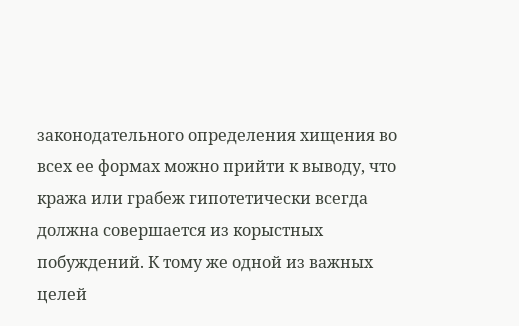законодательного определения хищения во всех ее формах можно прийти к выводу, что кража или грабеж гипотетически всегда должна совершается из корыстных побуждений. К тому же одной из важных целей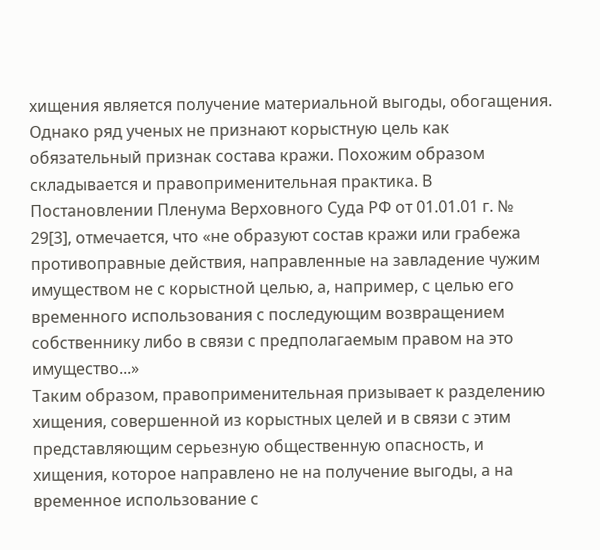хищения является получение материальной выгоды, обогащения.
Однако ряд ученых не признают корыстную цель как обязательный признак состава кражи. Похожим образом складывается и правоприменительная практика. В Постановлении Пленума Верховного Суда РФ от 01.01.01 г. № 29[3], отмечается, что «не образуют состав кражи или грабежа противоправные действия, направленные на завладение чужим имуществом не с корыстной целью, а, например, с целью его временного использования с последующим возвращением собственнику либо в связи с предполагаемым правом на это имущество...»
Таким образом, правоприменительная призывает к разделению хищения, совершенной из корыстных целей и в связи с этим представляющим серьезную общественную опасность, и хищения, которое направлено не на получение выгоды, а на временное использование с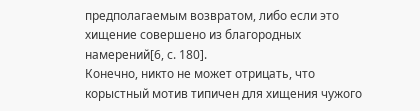предполагаемым возвратом, либо если это хищение совершено из благородных намерений[6, с. 180].
Конечно, никто не может отрицать, что корыстный мотив типичен для хищения чужого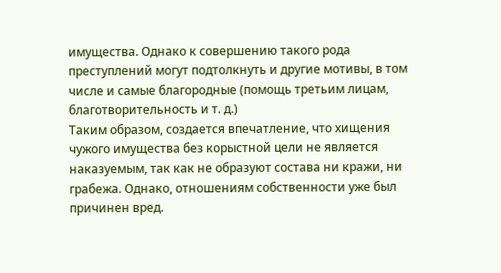имущества. Однако к совершению такого рода преступлений могут подтолкнуть и другие мотивы, в том числе и самые благородные (помощь третьим лицам, благотворительность и т. д.)
Таким образом, создается впечатление, что хищения чужого имущества без корыстной цели не является наказуемым, так как не образуют состава ни кражи, ни грабежа. Однако, отношениям собственности уже был причинен вред.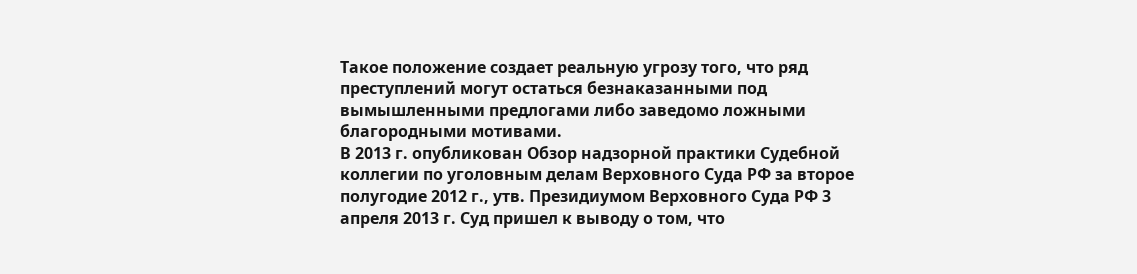Такое положение создает реальную угрозу того, что ряд преступлений могут остаться безнаказанными под вымышленными предлогами либо заведомо ложными благородными мотивами.
В 2013 г. опубликован Обзор надзорной практики Судебной коллегии по уголовным делам Верховного Суда РФ за второе полугодие 2012 г., утв. Президиумом Верховного Суда РФ 3 апреля 2013 г. Суд пришел к выводу о том, что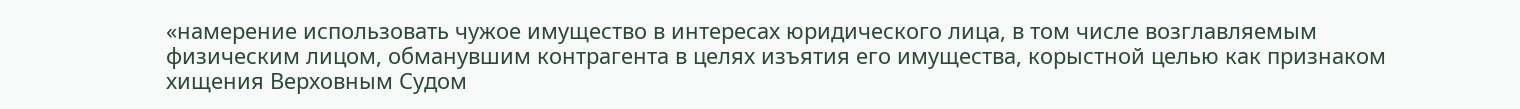«намерение использовать чужое имущество в интересах юридического лица, в том числе возглавляемым физическим лицом, обманувшим контрагента в целях изъятия его имущества, корыстной целью как признаком хищения Верховным Судом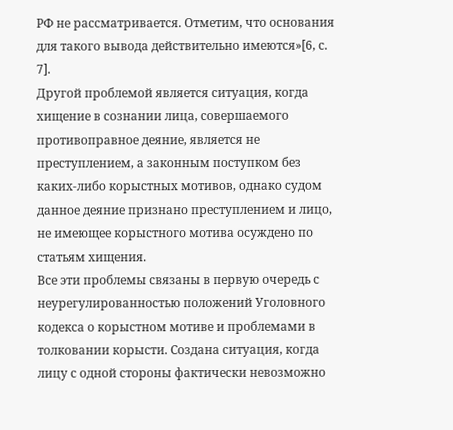РФ не рассматривается. Отметим, что основания для такого вывода действительно имеются»[6, с. 7].
Другой проблемой является ситуация, когда хищение в сознании лица, совершаемого противоправное деяние, является не преступлением, а законным поступком без каких-либо корыстных мотивов, однако судом данное деяние признано преступлением и лицо, не имеющее корыстного мотива осуждено по статьям хищения.
Все эти проблемы связаны в первую очередь с неурегулированностью положений Уголовного кодекса о корыстном мотиве и проблемами в толковании корысти. Создана ситуация, когда лицу с одной стороны фактически невозможно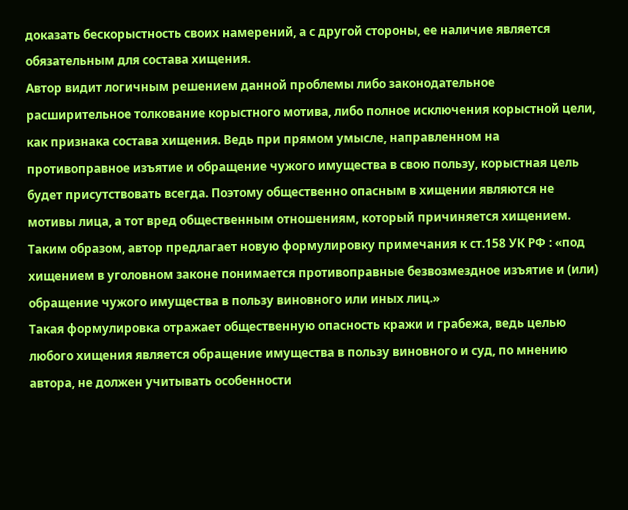доказать бескорыстность своих намерений, а с другой стороны, ее наличие является обязательным для состава хищения.
Автор видит логичным решением данной проблемы либо законодательное расширительное толкование корыстного мотива, либо полное исключения корыстной цели, как признака состава хищения. Ведь при прямом умысле, направленном на противоправное изъятие и обращение чужого имущества в свою пользу, корыстная цель будет присутствовать всегда. Поэтому общественно опасным в хищении являются не мотивы лица, а тот вред общественным отношениям, который причиняется хищением.
Таким образом, автор предлагает новую формулировку примечания к ст.158 УК РФ : «под хищением в уголовном законе понимается противоправные безвозмездное изъятие и (или) обращение чужого имущества в пользу виновного или иных лиц.»
Такая формулировка отражает общественную опасность кражи и грабежа, ведь целью любого хищения является обращение имущества в пользу виновного и суд, по мнению автора, не должен учитывать особенности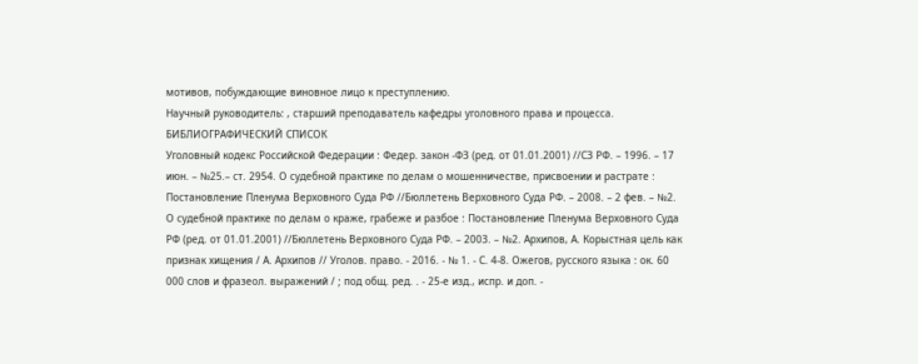мотивов, побуждающие виновное лицо к преступлению.
Научный руководитель: , старший преподаватель кафедры уголовного права и процесса.
БИБЛИОГРАФИЧЕСКИЙ СПИСОК
Уголовный кодекс Российской Федерации : Федер. закон -ФЗ (ред. от 01.01.2001) //СЗ РФ. – 1996. – 17 июн. – №25.– ст. 2954. О судебной практике по делам о мошенничестве, присвоении и растрате : Постановление Пленума Верховного Суда РФ //Бюллетень Верховного Суда РФ. – 2008. – 2 фев. – №2. О судебной практике по делам о краже, грабеже и разбое : Постановление Пленума Верховного Суда РФ (ред. от 01.01.2001) //Бюллетень Верховного Суда РФ. – 2003. – №2. Архипов, А. Корыстная цель как признак хищения / А. Архипов // Уголов. право. - 2016. - № 1. - С. 4-8. Ожегов, русского языка : ок. 60 000 слов и фразеол. выражений / ; под общ. ред. . - 25-е изд., испр. и доп. -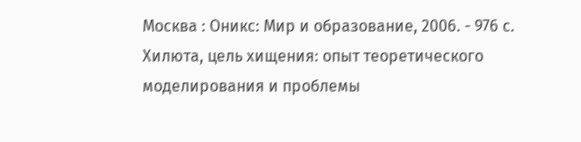Москва : Оникс: Мир и образование, 2006. - 976 с. Хилюта, цель хищения: опыт теоретического моделирования и проблемы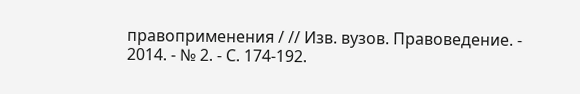правоприменения / // Изв. вузов. Правоведение. - 2014. - № 2. - С. 174-192.